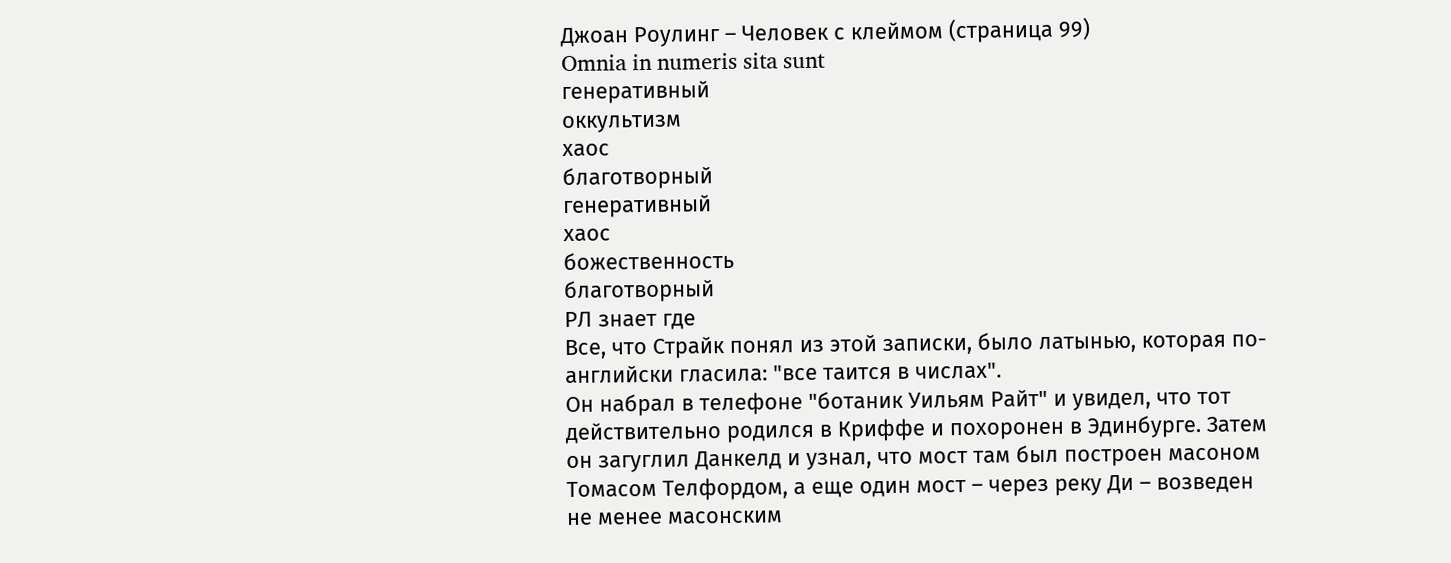Джоан Роулинг – Человек с клеймом (страница 99)
Omnia in numeris sita sunt
генеративный
оккультизм
хаос
благотворный
генеративный
хаос
божественность
благотворный
РЛ знает где
Все, что Страйк понял из этой записки, было латынью, которая по-английски гласила: "все таится в числах".
Он набрал в телефоне "ботаник Уильям Райт" и увидел, что тот действительно родился в Криффе и похоронен в Эдинбурге. Затем он загуглил Данкелд и узнал, что мост там был построен масоном Томасом Телфордом, а еще один мост – через реку Ди – возведен не менее масонским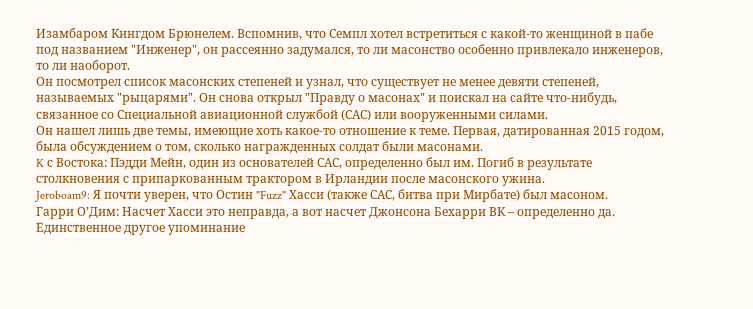Изамбаром Кингдом Брюнелем. Вспомнив, что Семпл хотел встретиться с какой-то женщиной в пабе под названием "Инженер", он рассеянно задумался, то ли масонство особенно привлекало инженеров, то ли наоборот.
Он посмотрел список масонских степеней и узнал, что существует не менее девяти степеней, называемых "рыцарями". Он снова открыл "Правду о масонах" и поискал на сайте что-нибудь, связанное со Специальной авиационной службой (САС) или вооруженными силами.
Он нашел лишь две темы, имеющие хоть какое-то отношение к теме. Первая, датированная 2015 годом, была обсуждением о том, сколько награжденных солдат были масонами.
K с Востока: Пэдди Мейн, один из основателей САС, определенно был им. Погиб в результате столкновения с припаркованным трактором в Ирландии после масонского ужина.
Jeroboam9: Я почти уверен, что Остин "Fuzz" Хасси (также САС, битва при Мирбате) был масоном.
Гарри О’Дим: Насчет Хасси это неправда, а вот насчет Джонсона Бехарри ВК – определенно да.
Единственное другое упоминание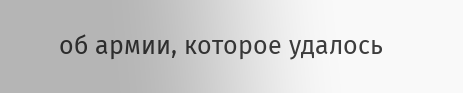об армии, которое удалось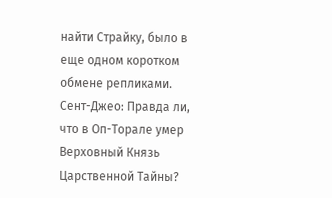найти Страйку, было в еще одном коротком обмене репликами.
Сент-Джео: Правда ли, что в Оп-Торале умер Верховный Князь Царственной Тайны?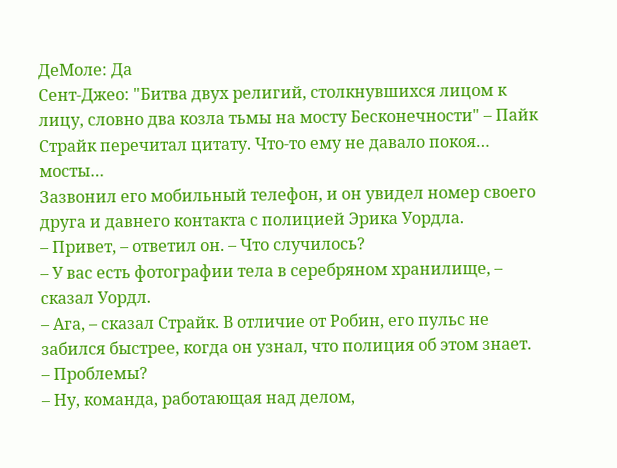ДеМоле: Да
Сент-Джео: "Битва двух религий, столкнувшихся лицом к лицу, словно два козла тьмы на мосту Бесконечности" – Пайк
Страйк перечитал цитату. Что-то ему не давало покоя… мосты…
Зазвонил его мобильный телефон, и он увидел номер своего друга и давнего контакта с полицией Эрика Уордла.
– Привет, – ответил он. – Что случилось?
– У вас есть фотографии тела в серебряном хранилище, – сказал Уордл.
– Ага, – сказал Страйк. В отличие от Робин, его пульс не забился быстрее, когда он узнал, что полиция об этом знает. – Проблемы?
– Ну, команда, работающая над делом,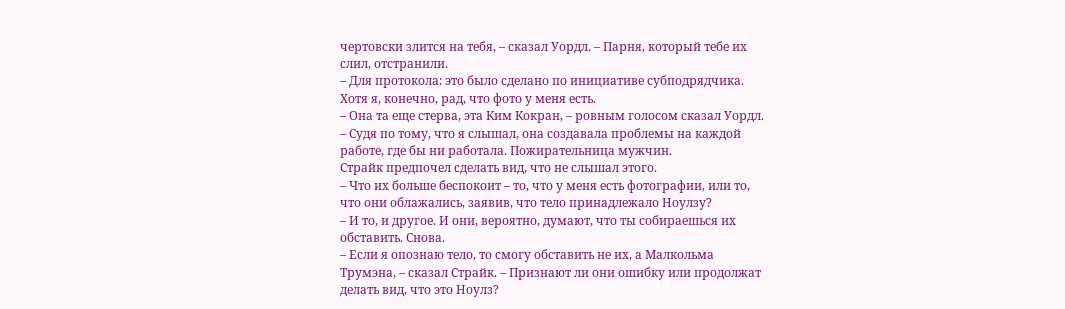чертовски злится на тебя, – сказал Уордл. – Парня, который тебе их слил, отстранили.
– Для протокола: это было сделано по инициативе субподрядчика. Хотя я, конечно, рад, что фото у меня есть.
– Она та еще стерва, эта Ким Кокран, – ровным голосом сказал Уордл. – Судя по тому, что я слышал, она создавала проблемы на каждой работе, где бы ни работала. Пожирательница мужчин.
Страйк предпочел сделать вид, что не слышал этого.
– Что их больше беспокоит – то, что у меня есть фотографии, или то, что они облажались, заявив, что тело принадлежало Ноулзу?
– И то, и другое. И они, вероятно, думают, что ты собираешься их обставить. Снова.
– Если я опознаю тело, то смогу обставить не их, а Малкольма Трумэна, – сказал Страйк. – Признают ли они ошибку или продолжат делать вид, что это Ноулз?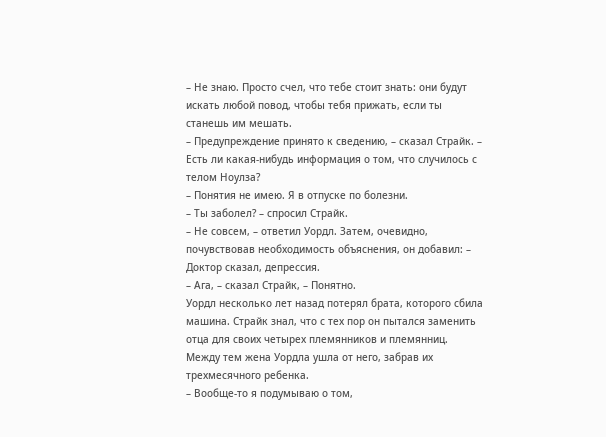– Не знаю. Просто счел, что тебе стоит знать: они будут искать любой повод, чтобы тебя прижать, если ты станешь им мешать.
– Предупреждение принято к сведению, – сказал Страйк. – Есть ли какая-нибудь информация о том, что случилось с телом Ноулза?
– Понятия не имею. Я в отпуске по болезни.
– Ты заболел? – спросил Страйк.
– Не совсем, – ответил Уордл. Затем, очевидно, почувствовав необходимость объяснения, он добавил: – Доктор сказал, депрессия.
– Ага, – сказал Страйк, – Понятно.
Уордл несколько лет назад потерял брата, которого сбила машина. Страйк знал, что с тех пор он пытался заменить отца для своих четырех племянников и племянниц. Между тем жена Уордла ушла от него, забрав их трехмесячного ребенка.
– Вообще-то я подумываю о том,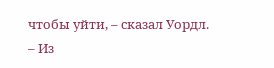чтобы уйти, – сказал Уордл.
– Из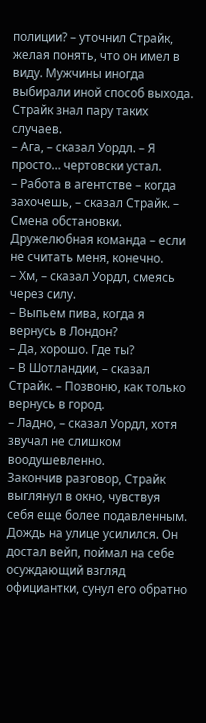полиции? – уточнил Страйк, желая понять, что он имел в виду. Мужчины иногда выбирали иной способ выхода. Страйк знал пару таких случаев.
– Ага, – сказал Уордл. – Я просто… чертовски устал.
– Работа в агентстве – когда захочешь, – сказал Страйк. – Смена обстановки. Дружелюбная команда – если не считать меня, конечно.
– Хм, – сказал Уордл, смеясь через силу.
– Выпьем пива, когда я вернусь в Лондон?
– Да, хорошо. Где ты?
– В Шотландии, – сказал Страйк. – Позвоню, как только вернусь в город.
– Ладно, – сказал Уордл, хотя звучал не слишком воодушевленно.
Закончив разговор, Страйк выглянул в окно, чувствуя себя еще более подавленным. Дождь на улице усилился. Он достал вейп, поймал на себе осуждающий взгляд официантки, сунул его обратно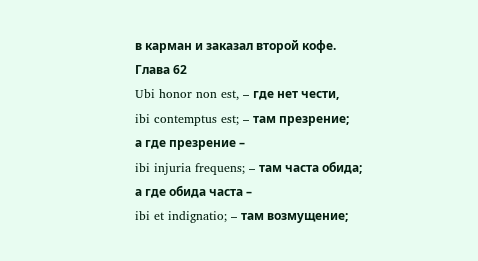в карман и заказал второй кофе.
Глава 62
Ubi honor non est, – где нет чести,
ibi contemptus est; – там презрение;
а где презрение –
ibi injuria frequens; – там часта обида;
а где обида часта –
ibi et indignatio; – там возмущение;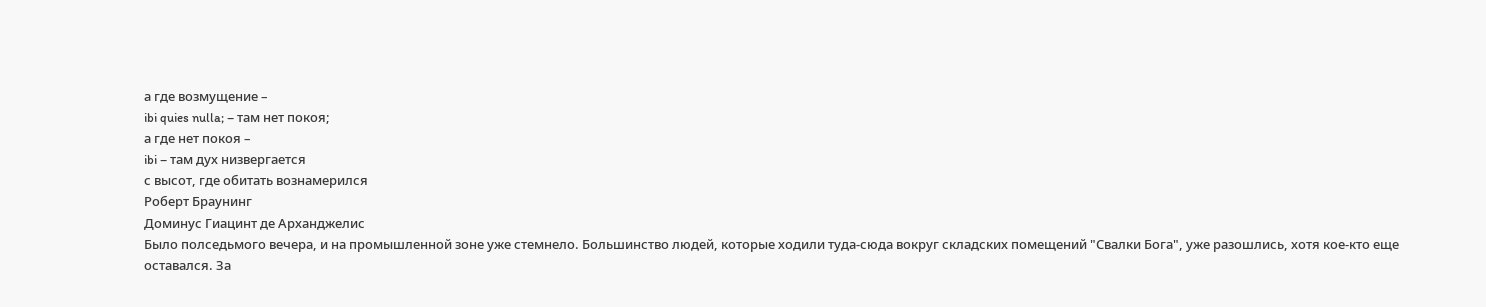а где возмущение –
ibi quies nulla; – там нет покоя;
а где нет покоя –
ibi – там дух низвергается
с высот, где обитать вознамерился
Роберт Браунинг
Доминус Гиацинт де Арханджелис
Было полседьмого вечера, и на промышленной зоне уже стемнело. Большинство людей, которые ходили туда-сюда вокруг складских помещений "Свалки Бога", уже разошлись, хотя кое-кто еще оставался. За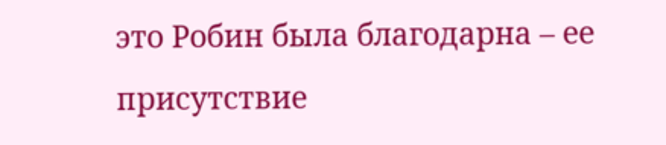это Робин была благодарна – ее присутствие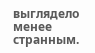выглядело менее странным.